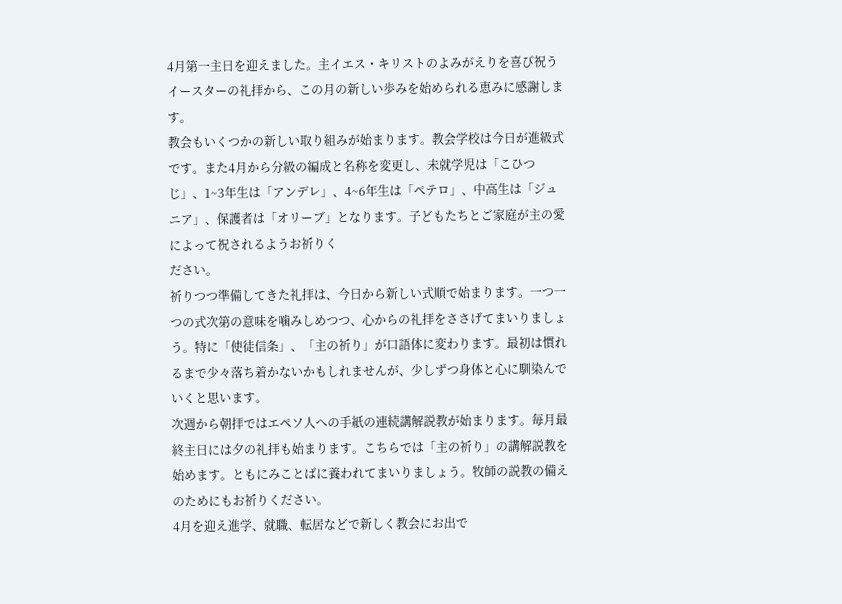4月第一主日を迎えました。主イエス・キリストのよみがえりを喜び祝うイースターの礼拝から、この月の新しい歩みを始められる恵みに感謝します。
教会もいくつかの新しい取り組みが始まります。教会学校は今日が進級式です。また4月から分級の編成と名称を変更し、未就学児は「こひつじ」、1~3年生は「アンデレ」、4~6年生は「ペテロ」、中高生は「ジュニア」、保護者は「オリーブ」となります。子どもたちとご家庭が主の愛によって祝されるようお祈りく
ださい。
祈りつつ準備してきた礼拝は、今日から新しい式順で始まります。一つ一つの式次第の意味を噛みしめつつ、心からの礼拝をささげてまいりましょう。特に「使徒信条」、「主の祈り」が口語体に変わります。最初は慣れるまで少々落ち着かないかもしれませんが、少しずつ身体と心に馴染んでいくと思います。
次週から朝拝ではエペソ人への手紙の連続講解説教が始まります。毎月最終主日には夕の礼拝も始まります。こちらでは「主の祈り」の講解説教を始めます。ともにみことばに養われてまいりましょう。牧師の説教の備えのためにもお祈りください。
4月を迎え進学、就職、転居などで新しく教会にお出で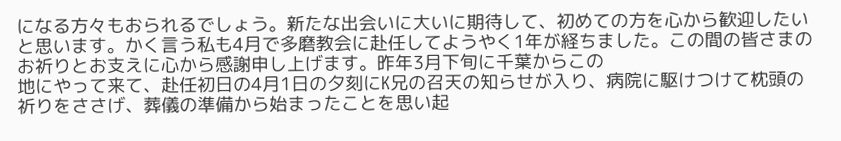になる方々もおられるでしょう。新たな出会いに大いに期待して、初めての方を心から歓迎したいと思います。かく言う私も4月で多磨教会に赴任してようやく1年が経ちました。この間の皆さまのお祈りとお支えに心から感謝申し上げます。昨年3月下旬に千葉からこの
地にやって来て、赴任初日の4月1日の夕刻にK兄の召天の知らせが入り、病院に駆けつけて枕頭の祈りをささげ、葬儀の準備から始まったことを思い起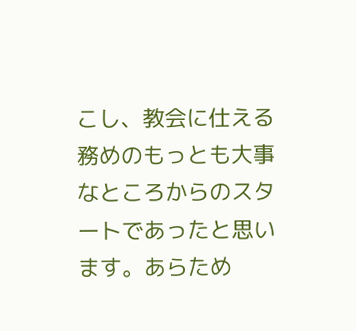こし、教会に仕える務めのもっとも大事なところからのスタートであったと思います。あらため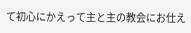て初心にかえって主と主の教会にお仕え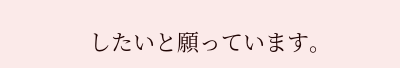したいと願っています。